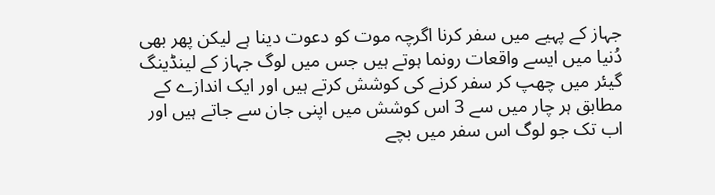جہاز کے پہیے میں سفر کرنا اگرچہ موت کو دعوت دینا ہے لیکن پھر بھی دُنیا میں ایسے واقعات رونما ہوتے ہیں جس میں لوگ جہاز کے لینڈینگ گیئر میں چھپ کر سفر کرنے کی کوشش کرتے ہیں اور ایک اندازے کے مطابق ہر چار میں سے 3 اس کوشش میں اپنی جان سے جاتے ہیں اور اب تک جو لوگ اس سفر میں بچے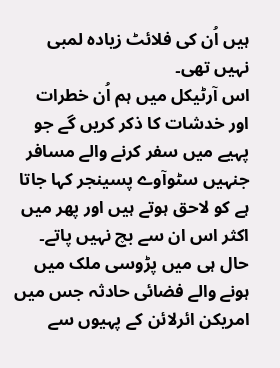ہیں اُن کی فلائٹ زیادہ لمبی نہیں تھی۔
اس آرٹیکل میں ہم اُن خطرات اور خدشات کا ذکر کریں گے جو پہیے میں سفر کرنے والے مسافر جنہیں سٹوآوے پسینجر کہا جاتا ہے کو لاحق ہوتے ہیں اور پھر میں اکثر اس ان سے بچ نہیں پاتے۔
حال ہی میں پڑوسی ملک میں ہونے والے فضائی حادثہ جس میں امریکن ائرلائن کے پہیوں سے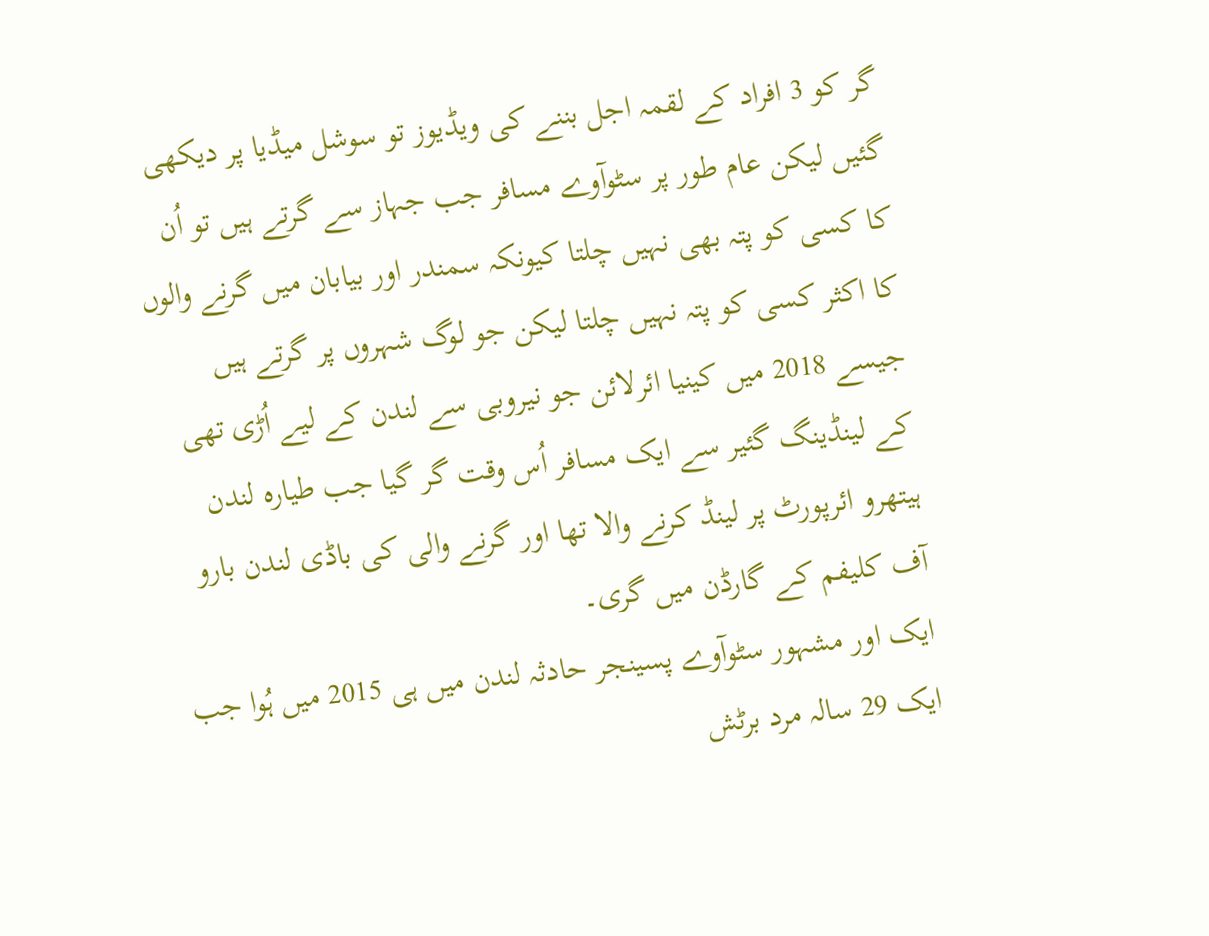گر کو 3 افراد کے لقمہ اجل بننے کی ویڈیوز تو سوشل میڈیا پر دیکھی گئیں لیکن عام طور پر سٹوآوے مسافر جب جہاز سے گرتے ہیں تو اُن کا کسی کو پتہ بھی نہیں چلتا کیونکہ سمندر اور بیابان میں گرنے والوں کا اکثر کسی کو پتہ نہیں چلتا لیکن جو لوگ شہروں پر گرتے ہیں جیسے 2018 میں کینیا ائرلائن جو نیروبی سے لندن کے لیے اُڑی تھی کے لینڈینگ گئیر سے ایک مسافر اُس وقت گر گیا جب طیارہ لندن ہیتھرو ائرپورٹ پر لینڈ کرنے والا تھا اور گرنے والی کی باڈی لندن بارو آف کلیفم کے گارڈن میں گری۔
ایک اور مشہور سٹوآوے پسینجر حادثہ لندن میں ہی 2015 میں ہُوا جب ایک 29 سالہ مرد برٹش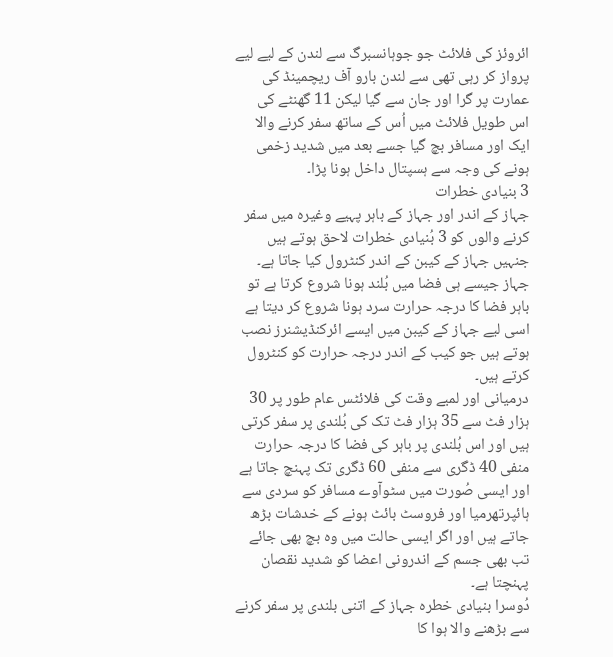ائروئز کی فلائٹ جو جوہانسبرگ سے لندن کے لیے لیے پرواز کر رہی تھی سے لندن بارو آف ریچمینڈ کی عمارت پر گرا اور جان سے گیا لیکن 11 گھنٹے کی اس طویل فلائٹ میں اُس کے ساتھ سفر کرنے والا ایک اور مسافر بچ گیا جسے بعد میں شدید زخمی ہونے کی وجہ سے ہسپتال داخل ہونا پڑا۔
3 بنیادی خطرات
جہاز کے اندر اور جہاز کے باہر پہیے وغیرہ میں سفر کرنے والوں کو 3 بُنیادی خطرات لاحق ہوتے ہیں جنہیں جہاز کے کیبن کے اندر کنٹرول کیا جاتا ہے۔ جہاز جیسے ہی فضا میں بُلند ہونا شروع کرتا ہے تو باہر فضا کا درجہ حرارت سرد ہونا شروع کر دیتا ہے اسی لیے جہاز کے کیبن میں ایسے ائرکنڈیشنرز نصب ہوتے ہیں جو کیب کے اندر درجہ حرارت کو کنٹرول کرتے ہیں۔
درمیانی اور لمبے وقت کی فلائٹس عام طور پر 30 ہزار فٹ سے 35 ہزار فٹ تک کی بُلندی پر سفر کرتی ہیں اور اس بُلندی پر باہر کی فضا کا درجہ حرارت منفی 40 ڈگری سے منفی 60 ڈگری تک پہنچ جاتا ہے اور ایسی صُورت میں سٹوآوے مسافر کو سردی سے ہائپرتھرمیا اور فروسٹ بائٹ ہونے کے خدشات بڑھ جاتے ہیں اور اگر ایسی حالت میں وہ بچ بھی جائے تب بھی جسم کے اندرونی اعضا کو شدید نقصان پہنچتا ہے۔
دُوسرا بنیادی خطرہ جہاز کے اتنی بلندی پر سفر کرنے سے بڑھنے والا ہوا کا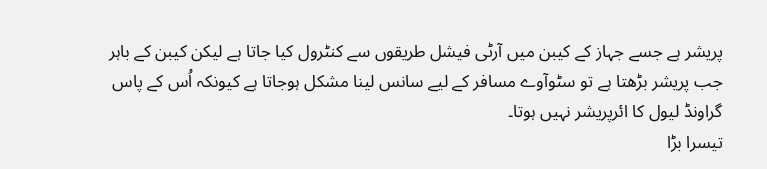پریشر ہے جسے جہاز کے کیبن میں آرٹی فیشل طریقوں سے کنٹرول کیا جاتا ہے لیکن کیبن کے باہر جب پریشر بڑھتا ہے تو سٹوآوے مسافر کے لیے سانس لینا مشکل ہوجاتا ہے کیونکہ اُس کے پاس گراونڈ لیول کا ائرپریشر نہیں ہوتا۔
تیسرا بڑا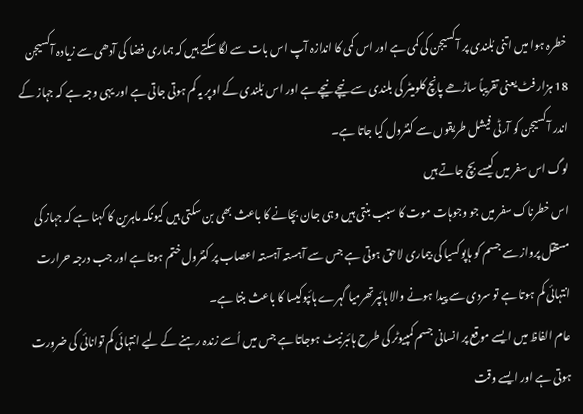خطرہ ہوا میں اتنی بُلندی پر آکسیجن کی کمی ہے اور اس کمی کا اندازہ آپ اس بات سے لگا سکتے ہیں کہ ہماری فضا کی آدھی سے زیادہ آکسیجن 18 ہزار فٹ یعنی تقریباً ساڑھے پانچ کلومیٹر کی بلندی سے نیچے نیچے ہے اور اس بُلندی کے اوپر یہ کم ہوتی جاتی ہے اور یہی وجہ ہے کہ جہاز کے اندر آکسیجن کو آرٹی فیشل طریقوں سے کنٹرول کیا جاتا ہے۔
لوگ اس سفر میں کیسے بچ جاتے ہیں
اس خطرناک سفر میں جو وجوہات موت کا سبب بنتی ہیں وہی جان بچانے کا باعث بھی بن سکتی ہیں کیونکہ ماہرین کا کہنا ہے کہ جہاز کی مستقل پرواز سے جسم کو ہاپوکسیا کی بیماری لاحق ہوتی ہے جس سے آہستہ آہستہ اعصاب پر کنٹرول ختم ہوتا ہے اور جب درجہ حرارت انتہائی کم ہوتا ہے تو سردی سے پیدا ہونے والا ہائپرتھرمیا گہرے ہائپوکیسا کا باعث بنتا ہے۔
عام الفاظ میں ایسے موقع پر انسانی جسم کمپیوٹر کی طرح ہائبرنیٹ ہوجاتا ہے جس میں اُسے زندہ رہنے کے لیے انتہائی کم توانائی کی ضرورت ہوتی ہے اور ایسے وقت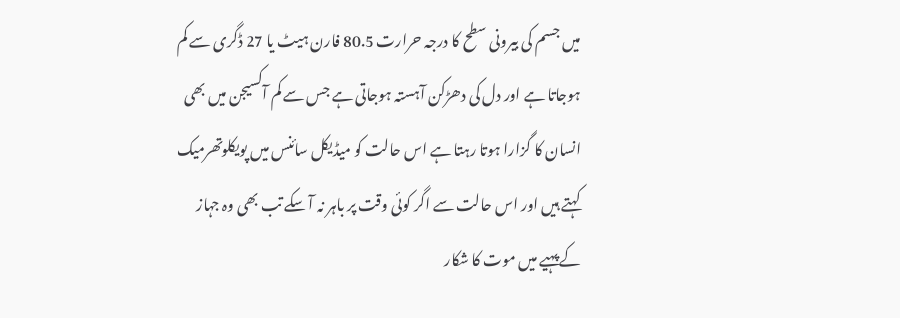میں جسم کی بیرونی سطح کا درجہ حرارت 80.5 فارن ہیٹ یا 27 ڈگری سے کم ہوجاتا ہے اور دل کی دھڑکن آہستہ ہوجاتی ہے جس سے کم آکسیجن میں بھی انسان کا گزارا ہوتا رہتا ہے اس حالت کو میڈیکل سائنس میں پویکلوتھرمیک کہتے ہیں اور اس حالت سے اگر کوئی وقت پر باہر نہ آ سکے تب بھی وہ جہاز کے پہیے میں موت کا شکار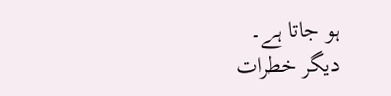ہو جاتا ہے۔
دیگر خطرات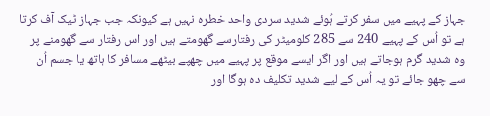جہاز کے پہیے میں سفر کرتے ہُوئے شدید سردی واحد خطرہ نہیں ہے کیونکہ جب جہاز ٹیک آف کرتا ہے تو اُس کے پہیے 240 سے 285 کلومیٹر کی رفتارسے گھومتے ہیں اور اس رفتار سے گھومنے پر وہ شدید گرم ہوجاتے ہیں اور اگر ایسے موقع پر پہیے میں چھپے بیٹھے مسافر کا ہاتھ یا جسم اُن سے چھو جائے تو یہ اُس کے لیے شدید تکلیف دہ ہوگا اور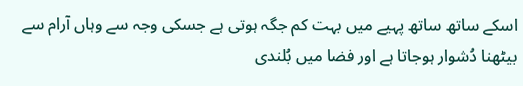اسکے ساتھ ساتھ پہیے میں بہت کم جگہ ہوتی ہے جسکی وجہ سے وہاں آرام سے بیٹھنا دُشوار ہوجاتا ہے اور فضا میں بُلندی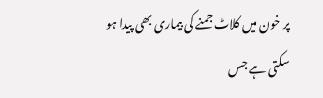پر خون میں کلاٹ جمنے کی بیماری بھی پیدا ہو سکتی ہے جس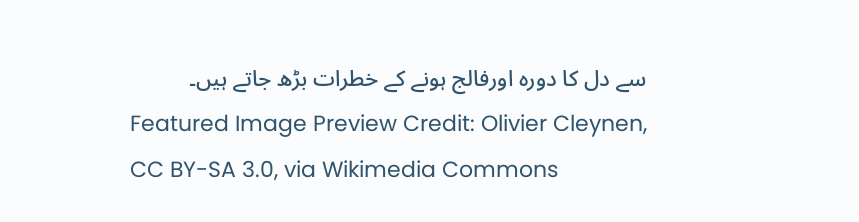سے دل کا دورہ اورفالج ہونے کے خطرات بڑھ جاتے ہیں۔
Featured Image Preview Credit: Olivier Cleynen, CC BY-SA 3.0, via Wikimedia Commons